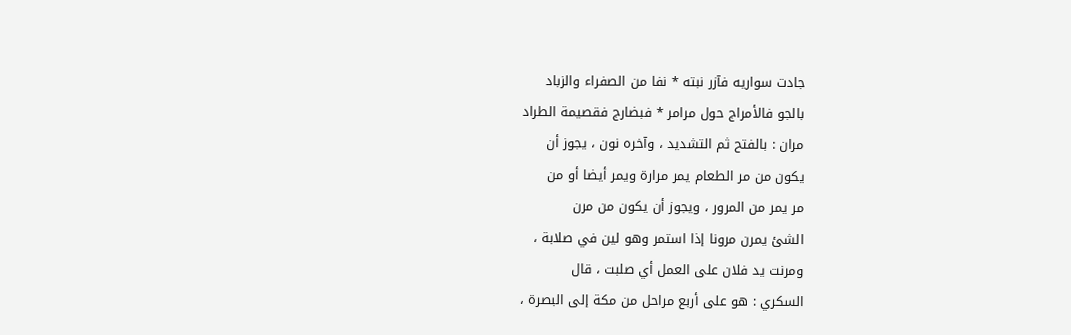جادت سواريه فآزر نبته * نفا من الصفراء والزباد
بالجو فالأمراج حول مرامر * فبضارج فقصيمة الطراد
مران : بالفتح ثم التشديد ، وآخره نون ، يجوز أن
يكون من مر الطعام يمر مرارة ويمر أيضا أو من
مر يمر من المرور ، ويجوز أن يكون من مرن
الشئ يمرن مرونا إذا استمر وهو لين في صلابة ،
ومرنت يد فلان على العمل أي صلبت ، قال
السكري : هو على أربع مراحل من مكة إلى البصرة ،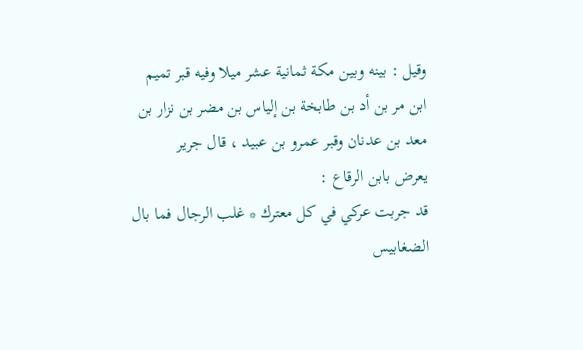وقيل : بينه وبين مكة ثمانية عشر ميلا وفيه قبر تميم
ابن مر بن أد بن طابخة بن إلياس بن مضر بن نزار بن
معد بن عدنان وقبر عمرو بن عبيد ، قال جرير
يعرض بابن الرقاع :
قد جربت عركي في كل معترك * غلب الرجال فما بال الضغابيس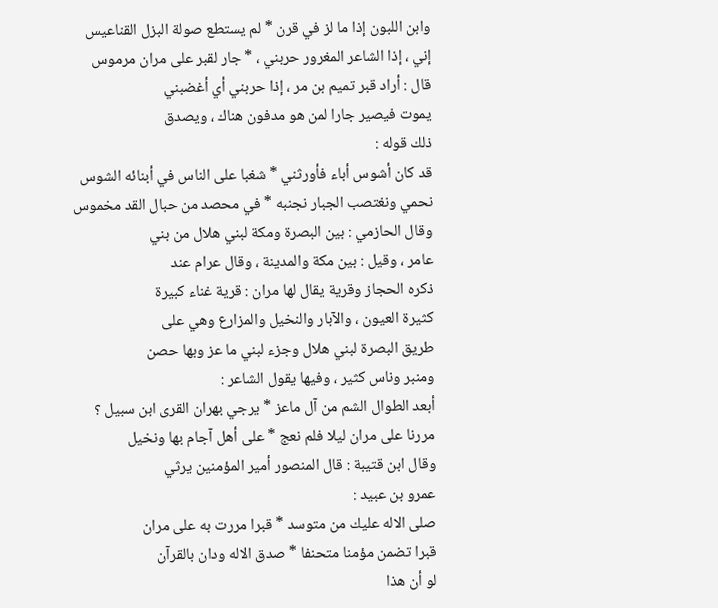وابن اللبون إذا ما لز في قرن * لم يستطع صولة البزل القناعيس
إني ، إذا الشاعر المغرور حربني ، * جار لقبر على مران مرموس
قال : أراد قبر تميم بن مر ، إذا حربني أي أغضبني
يموت فيصير جارا لمن هو مدفون هناك ، ويصدق
ذلك قوله :
قد كان أشوس أباء فأورثني * شغبا على الناس في أبنائه الشوس
نحمي ونغتصب الجبار نجنبه * في محصد من حبال القد مخموس
وقال الحازمي : بين البصرة ومكة لبني هلال من بني
عامر ، وقيل : بين مكة والمدينة ، وقال عرام عند
ذكره الحجاز وقرية يقال لها مران : قرية غناء كبيرة
كثيرة العيون ، والآبار والنخيل والمزارع وهي على
طريق البصرة لبني هلال وجزء لبني ما عز وبها حصن
ومنبر وناس كثير ، وفيها يقول الشاعر :
أبعد الطوال الشم من آل ماعز * يرجي بهران القرى ابن سبيل ؟
مررنا على مران ليلا فلم نعج * على أهل آجام بها ونخيل
وقال ابن قتيبة : قال المنصور أمير المؤمنين يرثي
عمرو بن عبيد :
صلى الاله عليك من متوسد * قبرا مررت به على مران
قبرا تضمن مؤمنا متحنفا * صدق الاله ودان بالقرآن
لو أن هذا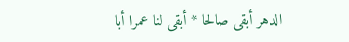الدهر أبقى صالحا * أبقى لنا عمرا أبا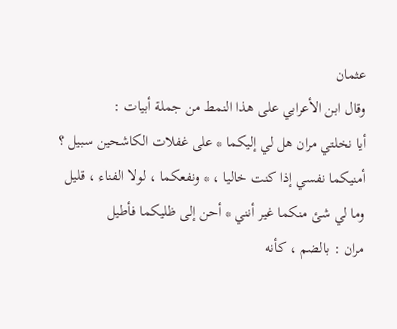عثمان
وقال ابن الأعرابي على هذا النمط من جملة أبيات :
أيا نخلتي مران هل لي إليكما * على غفلات الكاشحين سبيل ؟
أمنيكما نفسي إذا كنت خاليا ، * ونفعكما ، لولا الفناء ، قليل
وما لي شئ منكما غير أنني * أحن إلى ظليكما فأطيل
مران : بالضم ، كأنه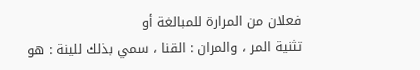فعلان من المرارة للمبالغة أو
تثنية المر ، والمران : القنا ، سمي بذلك للينة : هو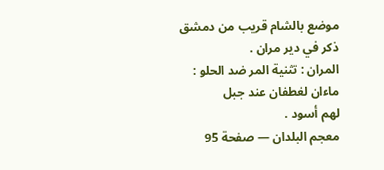موضع بالشام قريب من دمشق ذكر في دير مران .
المران : تثنية المر ضد الحلو : ماءان لغطفان عند جبل
لهم أسود .
معجم البلدان — صفحة 95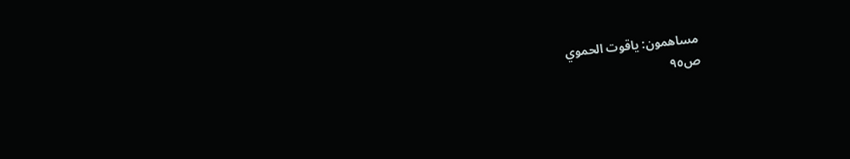مساهمون: ياقوت الحموي
ص٩٥